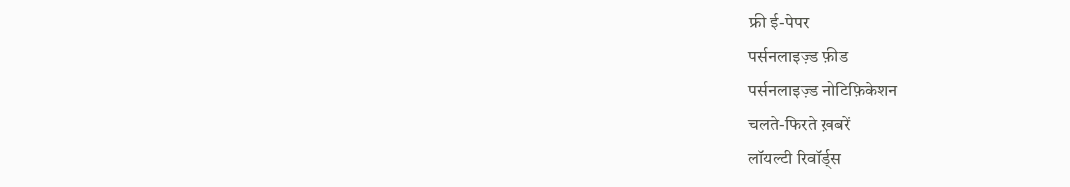फ्री ई-पेपर
पर्सनलाइज़्ड फ़ीड
पर्सनलाइज़्ड नोटिफ़िकेशन
चलते-फिरते ख़बरें
लॉयल्टी रिवॉर्ड्स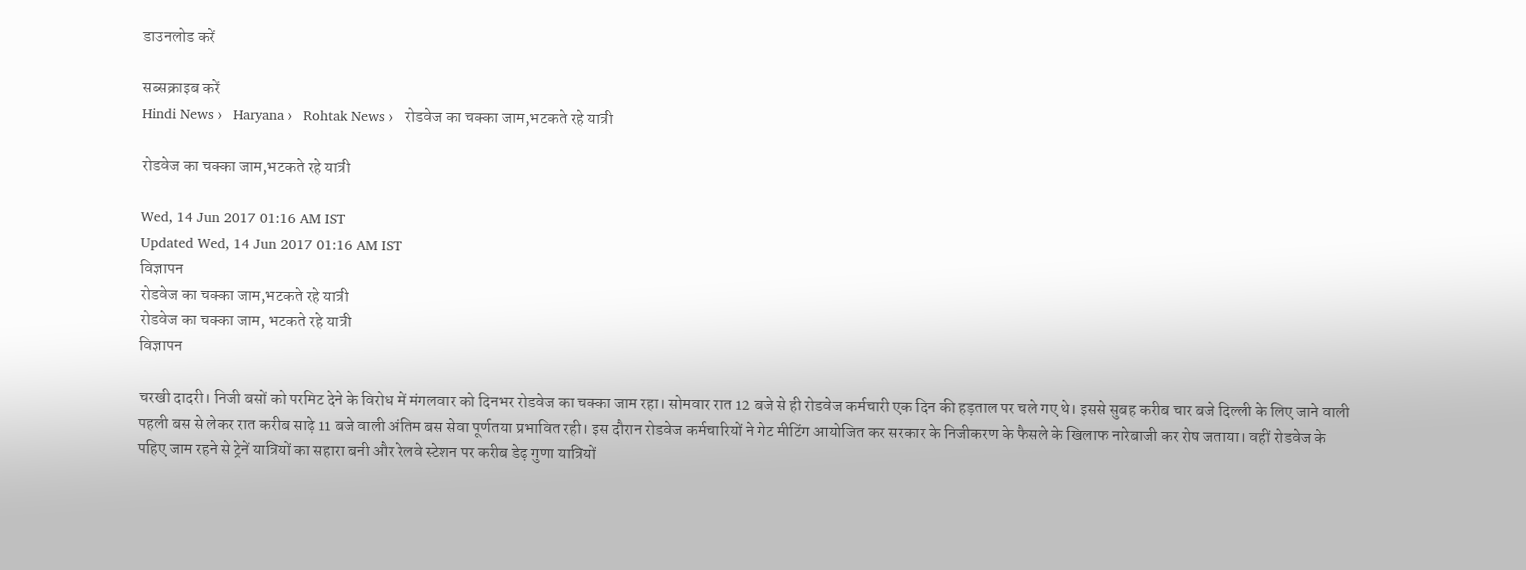डाउनलोड करें

सब्सक्राइब करें
Hindi News ›   Haryana ›   Rohtak News ›   रोडवेज का चक्का जाम,भटकते रहे यात्री

रोडवेज का चक्का जाम,भटकते रहे यात्री

Wed, 14 Jun 2017 01:16 AM IST
Updated Wed, 14 Jun 2017 01:16 AM IST
विज्ञापन
रोडवेज का चक्का जाम,भटकते रहे यात्री
रोडवेज का चक्का जाम, भटकते रहे यात्री
विज्ञापन

चरखी दादरी। निजी बसों को परमिट देने के विरोध में मंगलवार को दिनभर रोडवेज का चक्का जाम रहा। सोमवार रात 12 बजे से ही रोडवेज कर्मचारी एक दिन की हड़ताल पर चले गए थे। इससे सुबह करीब चार बजे दिल्ली के लिए जाने वाली पहली बस से लेकर रात करीब साढ़े 11 बजे वाली अंतिम बस सेवा पूर्णतया प्रभावित रही। इस दौरान रोडवेज कर्मचारियों ने गेट मीटिंग आयोजित कर सरकार के निजीकरण के फैसले के खिलाफ नारेबाजी कर रोष जताया। वहीं रोडवेज के पहिए जाम रहने से ट्रेनें यात्रियों का सहारा बनी और रेलवे स्टेशन पर करीब डेढ़ गुणा यात्रियों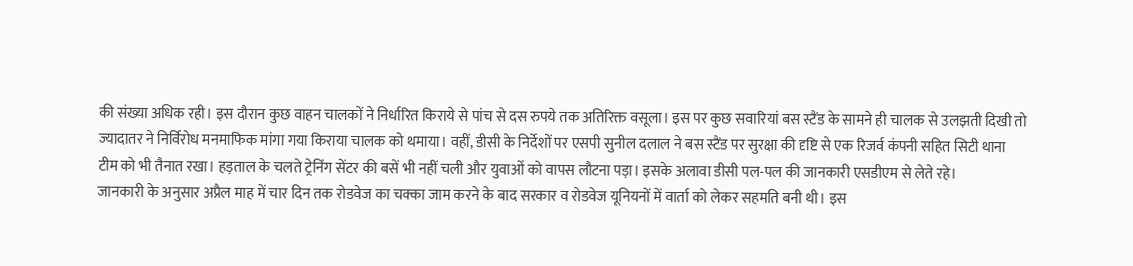की संख्या अधिक रही। इस दौरान कुछ वाहन चालकों ने निर्धारित किराये से पांच से दस रुपये तक अतिरिक्त वसूला। इस पर कुछ सवारियां बस स्टैंड के सामने ही चालक से उलझती दिखी तो ज्यादातर ने निर्विरोध मनमाफिक मांगा गया किराया चालक को थमाया। वहीं, डीसी के निर्देशों पर एसपी सुनील दलाल ने बस स्टैंड पर सुरक्षा की दृष्टि से एक रिजर्व कंपनी सहित सिटी थाना टीम को भी तैनात रखा। हड़ताल के चलते ट्रेनिंग सेंटर की बसें भी नहीं चली और युवाओं को वापस लौटना पड़ा। इसके अलावा डीसी पल-पल की जानकारी एसडीएम से लेते रहे।
जानकारी के अनुसार अप्रैल माह में चार दिन तक रोडवेज का चक्का जाम करने के बाद सरकार व रोडवेज यूनियनों में वार्ता को लेकर सहमति बनी थी। इस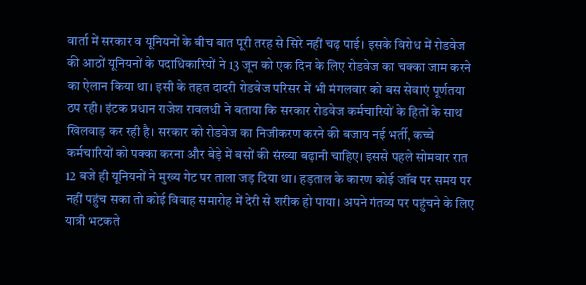वार्ता में सरकार व यूनियनों के बीच बात पूरी तरह से सिरे नहीं चढ़ पाई। इसके विरोध में रोडवेज की आठों यूनियनों के पदाधिकारियों ने 13 जून को एक दिन के लिए रोडवेज का चक्का जाम करने का ऐलान किया था। इसी के तहत दादरी रोडवेज परिसर में भी मंगलवार को बस सेवाएं पूर्णतया ठप रही। इंटक प्रधान राजेश रावलधी ने बताया कि सरकार रोडवेज कर्मचारियों के हितों के साथ खिलवाड़ कर रही है। सरकार को रोडवेज का निजीकरण करने की बजाय नई भर्ती, कच्चे कर्मचारियों को पक्का करना और बेड़े में बसों की संख्या बढ़ानी चाहिए। इससे पहले सोमवार रात 12 बजे ही यूनियनों ने मुख्य गेट पर ताला जड़ दिया था। हड़ताल के कारण कोई जॉब पर समय पर नहीं पहुंच सका तो कोई विवाह समारोह में देरी से शरीक हो पाया। अपने गंतव्य पर पहुंचने के लिए यात्री भटकते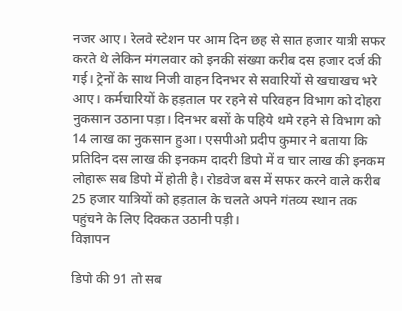नजर आए। रेलवे स्टेशन पर आम दिन छह से सात हजार यात्री सफर करते थे लेकिन मंगलवार को इनकी संख्या करीब दस हजार दर्ज की गई। ट्रेनों के साथ निजी वाहन दिनभर से सवारियों से खचाखच भरे आए। कर्मचारियों के हड़ताल पर रहने से परिवहन विभाग को दोहरा नुकसान उठाना पड़ा। दिनभर बसों के पहिये थमे रहने से विभाग को 14 लाख का नुकसान हुआ। एसपीओ प्रदीप कुमार ने बताया कि प्रतिदिन दस लाख की इनकम दादरी डिपो में व चार लाख की इनकम लोहारू सब डिपो में होती है। रोडवेज बस में सफर करने वाले करीब 25 हजार यात्रियों को हड़ताल के चलते अपने गंतव्य स्थान तक पहुंचने के लिए दिक्कत उठानी पड़ी।
विज्ञापन

डिपो की 91 तो सब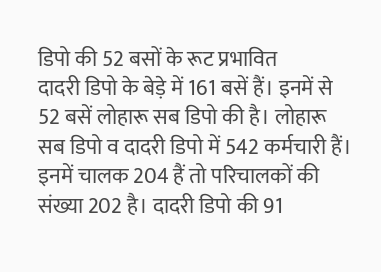डिपो की 52 बसों के रूट प्रभावित
दादरी डिपो के बेड़े में 161 बसें हैं। इनमें से 52 बसें लोहारू सब डिपो की है। लोहारू सब डिपो व दादरी डिपो में 542 कर्मचारी हैं। इनमें चालक 204 हैं तो परिचालकों की संख्या 202 है। दादरी डिपो की 91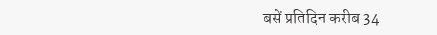बसें प्रतिदिन करीब 34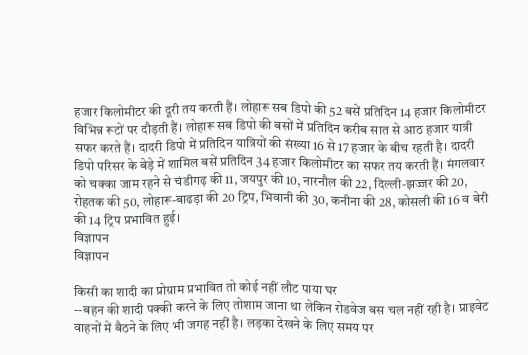हजार किलोमीटर की दूरी तय करती हैं। लोहारू सब डिपो की 52 बसें प्रतिदिन 14 हजार किलोमीटर विभिन्न रूटों पर दौड़ती हैं। लोहारू सब डिपो की बसों में प्रतिदिन करीब सात से आठ हजार यात्री सफर करते हैं। दादरी डिपो में प्रतिदिन यात्रियों की संख्या 16 से 17 हजार के बीच रहती है। दादरी डिपो परिसर के बेड़े में शामिल बसें प्रतिदिन 34 हजार किलोमीटर का सफर तय करती हैं। मंगलवार को चक्का जाम रहने से चंडीगढ़ की 11, जयपुर की 10, नारनौल की 22, दिल्ली-झज्जर की 20, रोहतक की 50, लोहारू-बाढड़ा की 20 ट्रिप, भिवानी की 30, कनीना की 28, कोसली की 16 व बेरी की 14 ट्रिप प्रभावित हुई।
विज्ञापन
विज्ञापन

किसी का शादी का प्रोग्राम प्रभावित तो कोई नहीं लौट पाया घर
--बहन की शादी पक्की करने के लिए तोशाम जाना था लेकिन रोडवेज बस चल नहीं रही है। प्राइवेट वाहनों में बैठने के लिए भी जगह नहीं है। लड़का देखने के लिए समय पर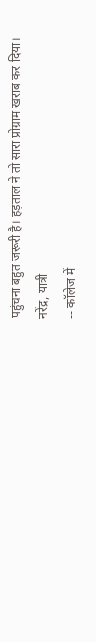पहुंचना बहुत जरूरी है। हड़ताल ने तो सारा प्रोग्राम खराब कर दिया।
नरेंद्र, यात्री
-- कॉलेज में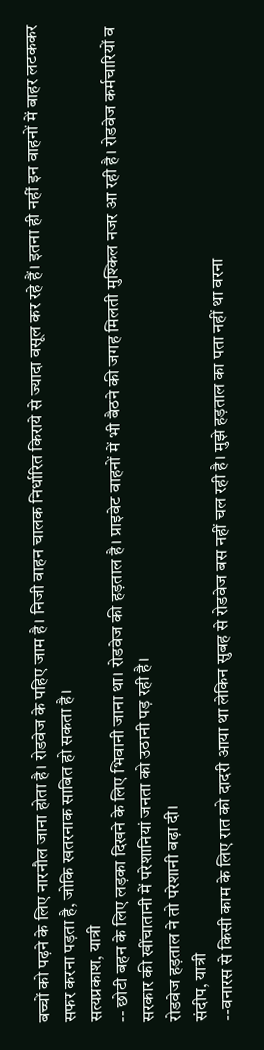बच्चों को पढ़ने के लिए नारनौल जाना होता है। रोडवेज के पहिए जाम है। निजी वाहन चालक निर्धारित किराये से ज्यादा वसूल कर रहे हैं। इतना ही नहीं इन वाहनों में बाहर लटककर सफर करना पड़ता है, जोकि खतरनाक साबित हो सकता है।
सत्यप्रकाश, यात्री
-- छोटी बहन के लिए लड़का दिखने के लिए भिवानी जाना था। रोडवेज की हड़ताल है। प्राइवेट वाहनों में भी बैठने की जगह मिलती मुश्किल नजर आ रही है। रोडवेज कर्मचारियों व सरकार की खींचातानी में परेशानियां जनता को उठानी पड़ रही है।
रोडवेज हड़ताल ने तो परेशानी बढ़ा दी।
संदीप, यात्री
--वनारस से किसी काम के लिए रात को दादरी आया था लेकिन सुबह से रोडवेज बस नहीं चल रही है। मुझे हड़ताल का पता नहीं था वरना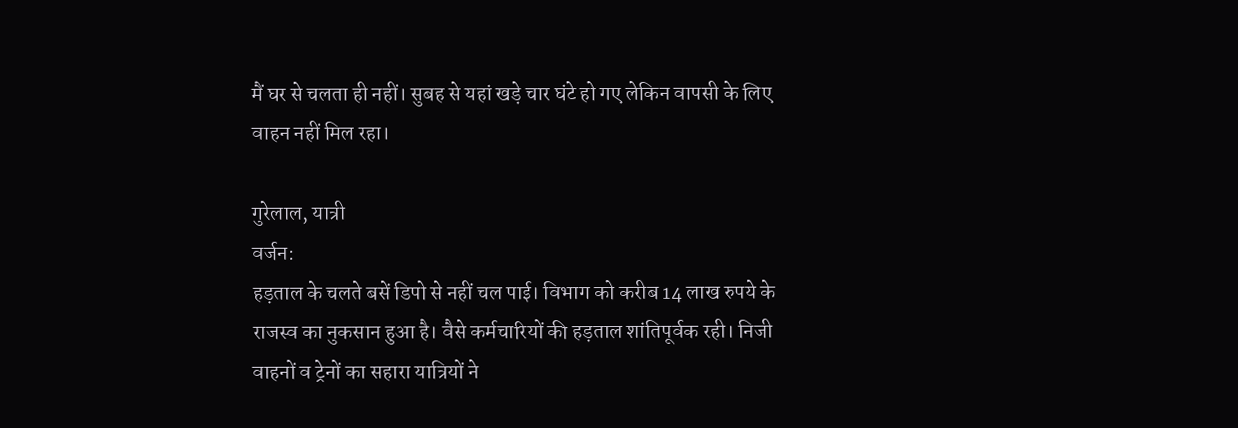मैं घर से चलता ही नहीं। सुबह से यहां खड़े चार घंटे हो गए लेकिन वापसी के लिए वाहन नहीं मिल रहा।

गुरेलाल, यात्री
वर्जन:
हड़ताल के चलते बसें डिपो से नहीं चल पाई। विभाग को करीब 14 लाख रुपये के राजस्व का नुकसान हुआ है। वैसे कर्मचारियों की हड़ताल शांतिपूर्वक रही। निजी वाहनों व ट्रेनों का सहारा यात्रियों ने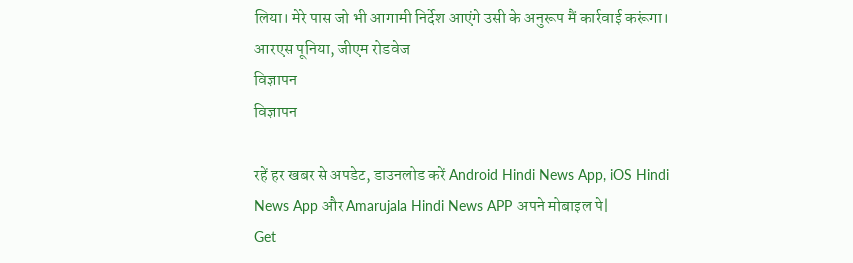लिया। मेरे पास जो भी आगामी निर्देश आएंगे उसी के अनुरूप मैं कार्रवाई करूंगा।
आरएस पूनिया, जीएम रोडवेज
विज्ञापन
विज्ञापन

रहें हर खबर से अपडेट, डाउनलोड करें Android Hindi News App, iOS Hindi News App और Amarujala Hindi News APP अपने मोबाइल पे|
Get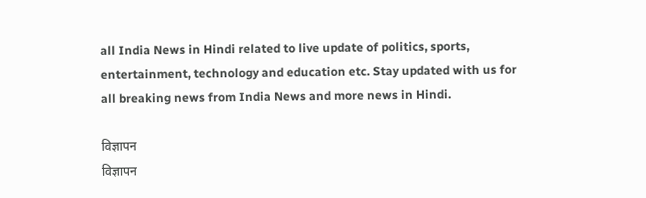all India News in Hindi related to live update of politics, sports, entertainment, technology and education etc. Stay updated with us for all breaking news from India News and more news in Hindi.

विज्ञापन
विज्ञापन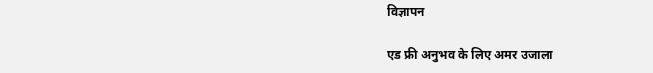विज्ञापन

एड फ्री अनुभव के लिए अमर उजाला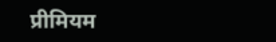प्रीमियम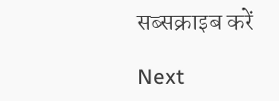सब्सक्राइब करें

Next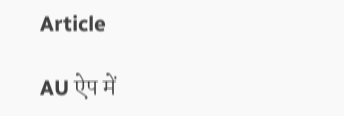Article

AU ऐप में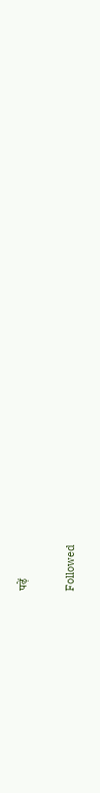पढ़ें

Followed